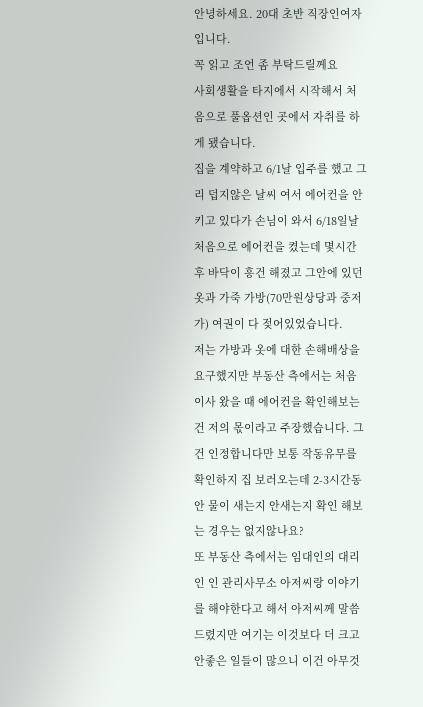안녕하세요. 20대 초반 직장인여자입니다.
꼭 읽고 조언 좀 부탁드릴께요
사회생활을 타지에서 시작해서 처음으로 풀옵션인 곳에서 자취를 하게 됐습니다.
집을 계약하고 6/1날 입주를 했고 그리 덥지않은 날씨 여서 에어컨을 안 키고 있다가 손님이 와서 6/18일날 처음으로 에어컨을 켰는데 몇시간 후 바닥이 흥건 해졌고 그안에 있던 옷과 가죽 가방(70만원상당과 중저가) 여권이 다 젖어있었습니다.
저는 가방과 옷에 대한 손해배상을 요구했지만 부동산 측에서는 처음 이사 왔을 때 에어컨을 확인해보는건 저의 몫이라고 주장했습니다. 그건 인정합니다만 보통 작동유무를 확인하지 집 보러오는데 2-3시간동안 물이 새는지 안새는지 확인 해보는 경우는 없지않나요?
또 부동산 측에서는 임대인의 대리인 인 관리사무소 아저씨랑 이야기를 해야한다고 해서 아저씨께 말씀 드렸지만 여기는 이것보다 더 크고 안좋은 일들이 많으니 이건 아무것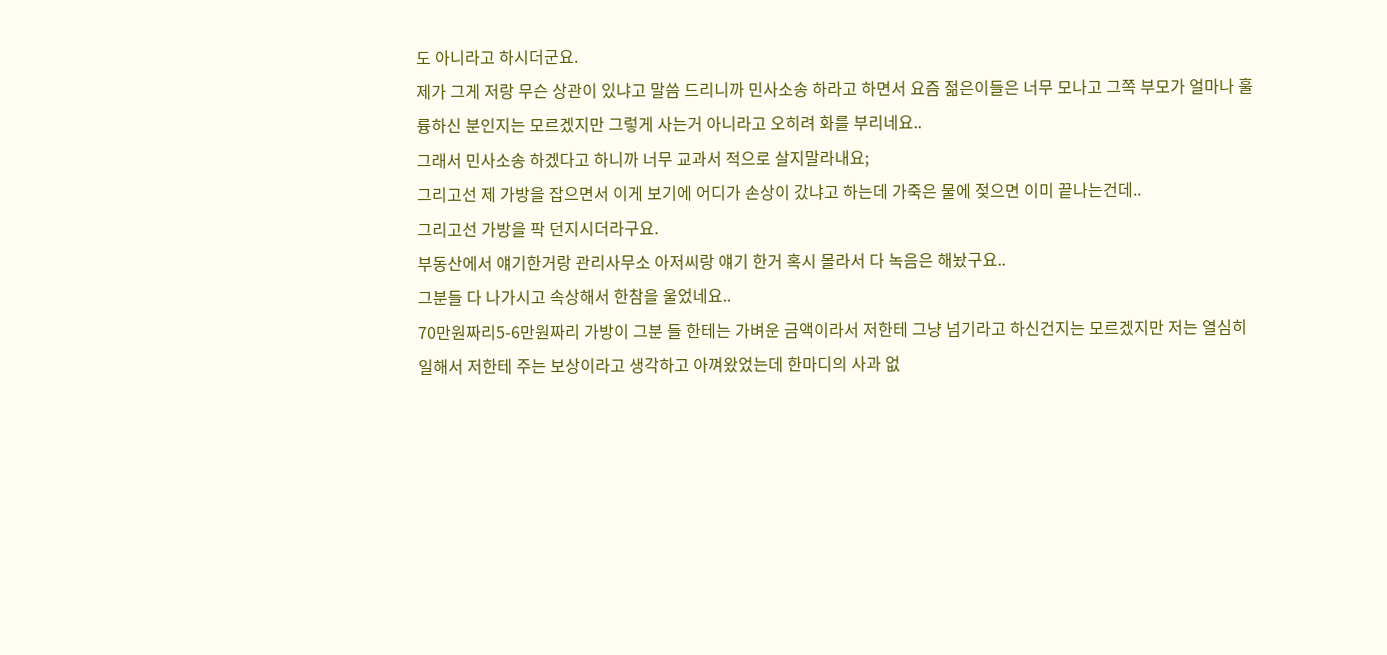도 아니라고 하시더군요.
제가 그게 저랑 무슨 상관이 있냐고 말씀 드리니까 민사소송 하라고 하면서 요즘 젊은이들은 너무 모나고 그쪽 부모가 얼마나 훌륭하신 분인지는 모르겠지만 그렇게 사는거 아니라고 오히려 화를 부리네요..
그래서 민사소송 하겠다고 하니까 너무 교과서 적으로 살지말라내요;
그리고선 제 가방을 잡으면서 이게 보기에 어디가 손상이 갔냐고 하는데 가죽은 물에 젖으면 이미 끝나는건데..
그리고선 가방을 팍 던지시더라구요.
부동산에서 얘기한거랑 관리사무소 아저씨랑 얘기 한거 혹시 몰라서 다 녹음은 해놨구요..
그분들 다 나가시고 속상해서 한참을 울었네요..
70만원짜리5-6만원짜리 가방이 그분 들 한테는 가벼운 금액이라서 저한테 그냥 넘기라고 하신건지는 모르겠지만 저는 열심히 일해서 저한테 주는 보상이라고 생각하고 아껴왔었는데 한마디의 사과 없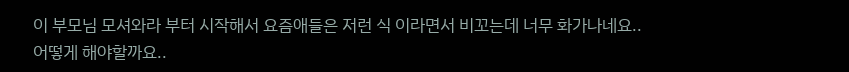이 부모님 모셔와라 부터 시작해서 요즘애들은 저런 식 이라면서 비꼬는데 너무 화가나네요..
어떻게 해야할까요..